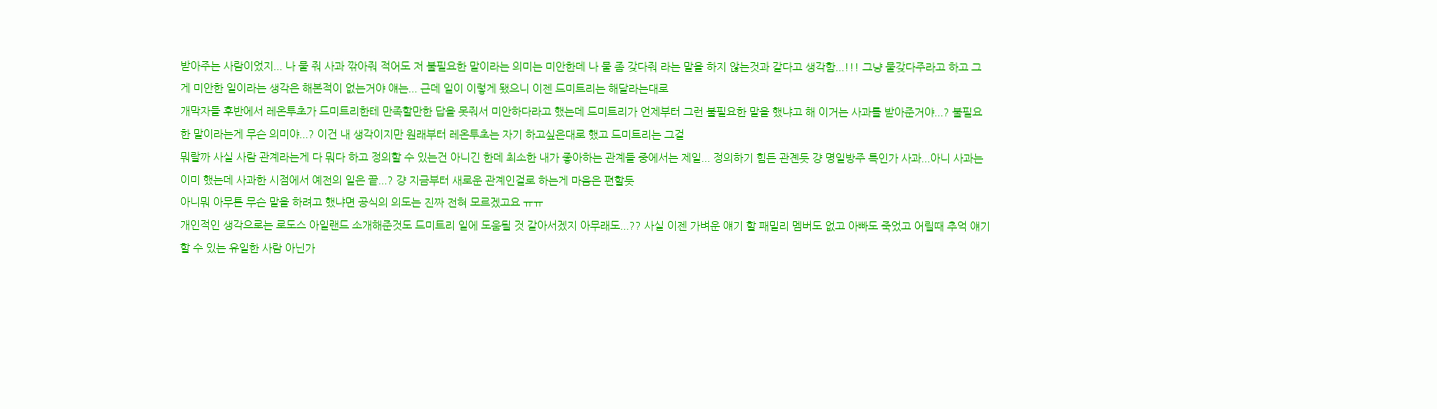받아주는 사람이었지... 나 물 줘 사과 깎아줘 적어도 저 불필요한 말이라는 의미는 미안한데 나 물 좀 갖다줘 라는 말을 하지 않는것과 같다고 생각함...!!! 그냥 물갖다주라고 하고 그게 미안한 일이라는 생각은 해본적이 없는거야 얘는... 근데 일이 이렇게 됐으니 이젠 드미트리는 해달라는대로
개막자들 후반에서 레온투초가 드미트리한테 만족할만한 답을 못줘서 미안하다라고 했는데 드미트리가 언제부터 그런 불필요한 말을 했냐고 해 이거는 사과를 받아준거야...? 불필요한 말이라는게 무슨 의미야...? 이건 내 생각이지만 원래부터 레온투초는 자기 하고싶은대로 했고 드미트리는 그걸
뭐랄까 사실 사람 관계라는게 다 뭐다 하고 정의할 수 있는건 아니긴 한데 최소한 내가 좋아하는 관계들 중에서는 제일... 정의하기 힘든 관곈듯 걍 명일방주 특인가 사과...아니 사과는 이미 했는데 사과한 시점에서 예전의 일은 끝...? 걍 지금부터 새로운 관계인걸로 하는게 마음은 편할듯
아니뭐 아무튼 무슨 말을 하려고 했냐면 공식의 의도는 진짜 전혀 모르겠고요 ㅠㅠ
개인적인 생각으로는 로도스 아일랜드 소개해준것도 드미트리 일에 도움될 것 같아서겠지 아무래도...?? 사실 이젠 가벼운 얘기 할 패밀리 멤버도 없고 아빠도 죽었고 어릴때 추억 얘기할 수 있는 유일한 사람 아닌가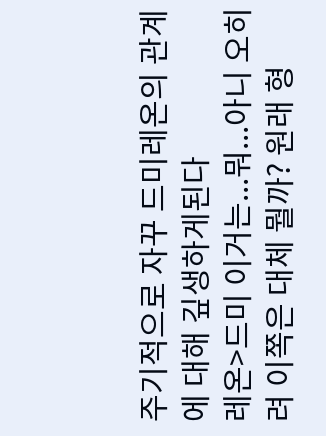주기적으로 자꾸 드미레온의 관계에 대해 깊생하게된다
레온>드미 이거는...뭐...아니 오히려 이쪽은 대체 뭘까? 원래 형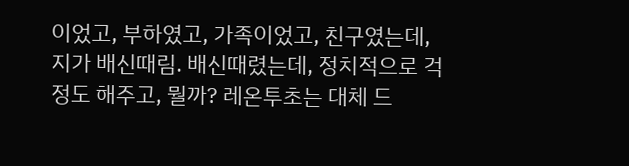이었고, 부하였고, 가족이었고, 친구였는데, 지가 배신때림. 배신때렸는데, 정치적으로 걱정도 해주고, 뭘까? 레온투초는 대체 드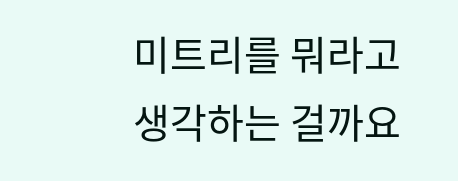미트리를 뭐라고 생각하는 걸까요